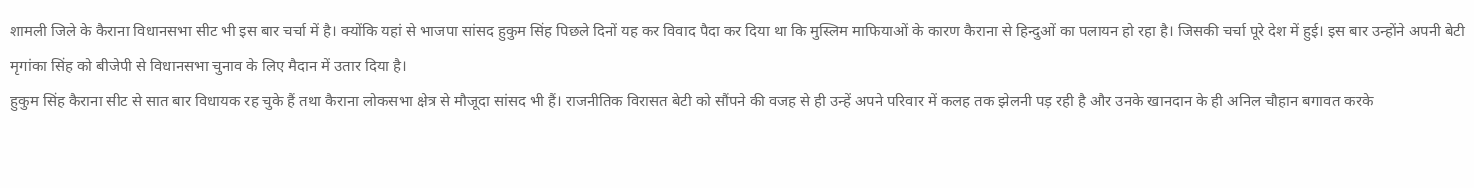शामली जिले के कैराना विधानसभा सीट भी इस बार चर्चा में है। क्योंकि यहां से भाजपा सांसद हुकुम सिंह पिछले दिनों यह कर विवाद पैदा कर दिया था कि मुस्लिम माफियाओं के कारण कैराना से हिन्दुओं का पलायन हो रहा है। जिसकी चर्चा पूरे देश में हुई। इस बार उन्होंने अपनी बेटी मृगांका सिंह को बीजेपी से विधानसभा चुनाव के लिए मैदान में उतार दिया है।
हुकुम सिंह कैराना सीट से सात बार विधायक रह चुके हैं तथा कैराना लोकसभा क्षेत्र से मौजूदा सांसद भी हैं। राजनीतिक विरासत बेटी को सौंपने की वजह से ही उन्हें अपने परिवार में कलह तक झेलनी पड़ रही है और उनके खानदान के ही अनिल चौहान बगावत करके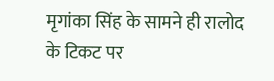मृगांका सिंह के सामने ही रालोद के टिकट पर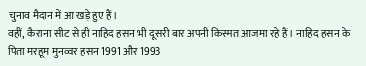चुनाव मैदान में आ खड़े हुए हैं।
वहीं, कैराना सीट से ही नाहिद हसन भी दूसरी बार अपनी किस्मत आजमा रहे हैं। नाहिद हसन के पिता मरहूम मुनव्वर हसन 1991 और 1993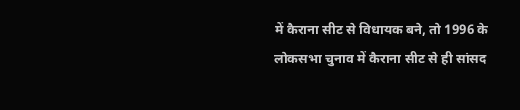में कैराना सीट से विधायक बने, तो 1996 के लोकसभा चुनाव में कैराना सीट से ही सांसद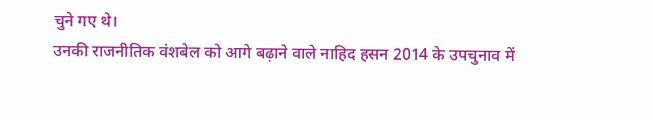चुने गए थे।
उनकी राजनीतिक वंशबेल को आगे बढ़ाने वाले नाहिद हसन 2014 के उपचुनाव में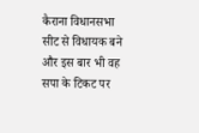कैराना विधानसभा सीट से विधायक बने और इस बार भी वह सपा के टिकट पर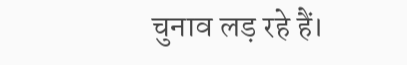चुनाव लड़ रहे हैं।